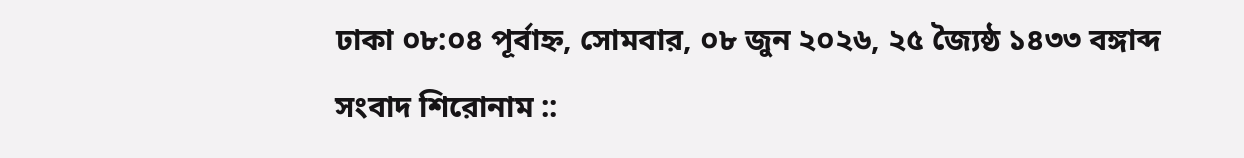ঢাকা ০৮:০৪ পূর্বাহ্ন, সোমবার, ০৮ জুন ২০২৬, ২৫ জ্যৈষ্ঠ ১৪৩৩ বঙ্গাব্দ
সংবাদ শিরোনাম ::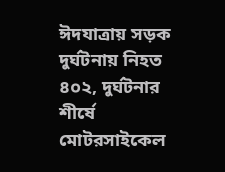ঈদযাত্রায় সড়ক দুর্ঘটনায় নিহত ৪০২, দুর্ঘটনার শীর্ষে মোটরসাইকেল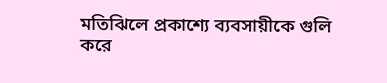মতিঝিলে প্রকাশ্যে ব্যবসায়ীকে গুলি করে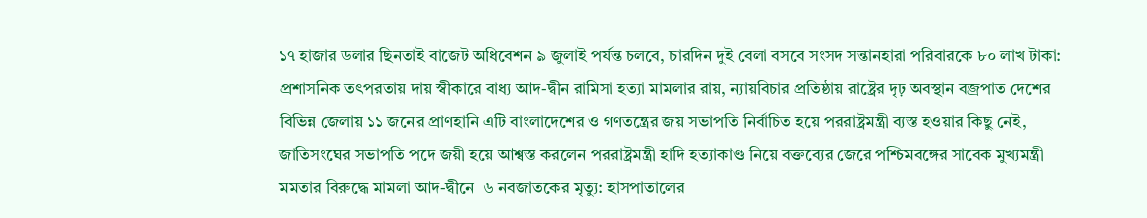১৭ হাজার ডলার ছিনতাই বাজেট অধিবেশন ৯ জুলাই পর্যন্ত চলবে, চারদিন দুই বেলা বসবে সংসদ সন্তানহারা পরিবারকে ৮০ লাখ টাকা: প্রশাসনিক তৎপরতায় দায় স্বীকারে বাধ্য আদ-দ্বীন রামিসা হত্যা মামলার রায়, ন্যায়বিচার প্রতিষ্ঠায় রাষ্ট্রের দৃঢ় অবস্থান বজ্রপাত দেশের বিভিন্ন জেলায় ১১ জনের প্রাণহানি এটি বাংলাদেশের ও গণতন্ত্রের জয় সভাপতি নির্বাচিত হয়ে পররাষ্ট্রমন্ত্রী ব্যস্ত হওয়ার কিছু নেই, জাতিসংঘের সভাপতি পদে জয়ী হয়ে আশ্বস্ত করলেন পররাষ্ট্রমন্ত্রী হাদি হত্যাকাণ্ড নিয়ে বক্তব্যের জেরে পশ্চিমবঙ্গের সাবেক মুখ্যমন্ত্রী মমতার বিরুদ্ধে মামলা আদ-দ্বীনে  ৬ নবজাতকের মৃত্যু: হাসপাতালের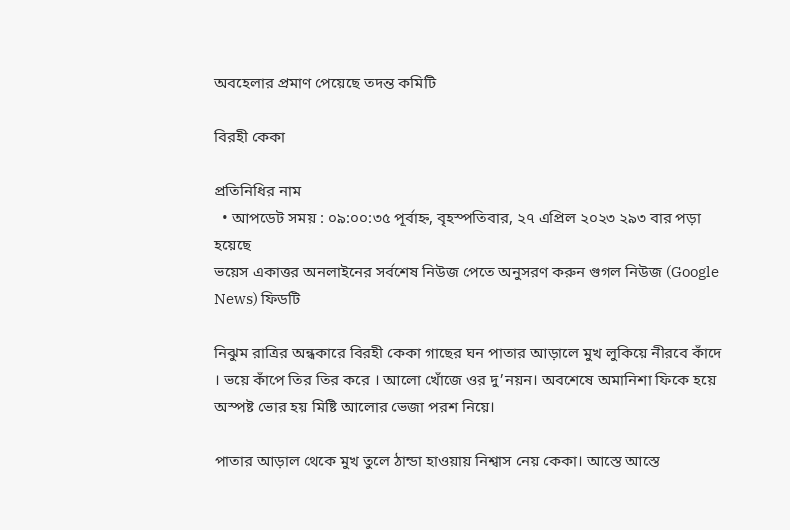অবহেলার প্রমাণ পেয়েছে তদন্ত কমিটি

বিরহী কেকা

প্রতিনিধির নাম
  • আপডেট সময় : ০৯:০০:৩৫ পূর্বাহ্ন, বৃহস্পতিবার, ২৭ এপ্রিল ২০২৩ ২৯৩ বার পড়া হয়েছে
ভয়েস একাত্তর অনলাইনের সর্বশেষ নিউজ পেতে অনুসরণ করুন গুগল নিউজ (Google News) ফিডটি

নিঝুম রাত্রির অন্ধকারে বিরহী কেকা গাছের ঘন পাতার আড়ালে মুখ লুকিয়ে নীরবে কাঁদে । ভয়ে কাঁপে তির তির করে । আলো খোঁজে ওর দু’নয়ন। অবশেষে অমানিশা ফিকে হয়ে অস্পষ্ট ভোর হয় মিষ্টি আলোর ভেজা পরশ নিয়ে।

পাতার আড়াল থেকে মুখ তুলে ঠান্ডা হাওয়ায় নিশ্বাস নেয় কেকা। আস্তে আস্তে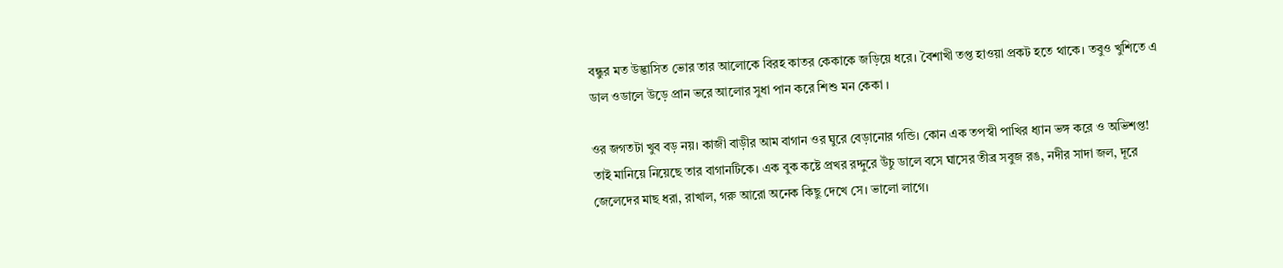বন্ধুর মত উদ্ভাসিত ভোর তার আলোকে বিরহ কাতর কেকাকে জড়িয়ে ধরে। বৈশাখী তপ্ত হাওয়া প্রকট হতে থাকে। তবুও খুশিতে এ ডাল ওডালে উড়ে প্রান ভরে আলোর সুধা পান করে শিশু মন কেকা ।

ওর জগতটা খুব বড় নয়। কাজী বাড়ীর আম বাগান ওর ঘুরে বেড়ানোর গন্ডি। কোন এক তপস্বী পাখির ধ্যান ভঙ্গ করে ও অভিশপ্ত! তাই মানিয়ে নিয়েছে তার বাগানটিকে। এক বুক কষ্টে প্রখর রদ্দুরে উঁচু ডালে বসে ঘাসের তীব্র সবুজ রঙ, নদীর সাদা জল, দূরে জেলেদের মাছ ধরা, রাখাল, গরু আরো অনেক কিছু দেখে সে। ভালো লাগে।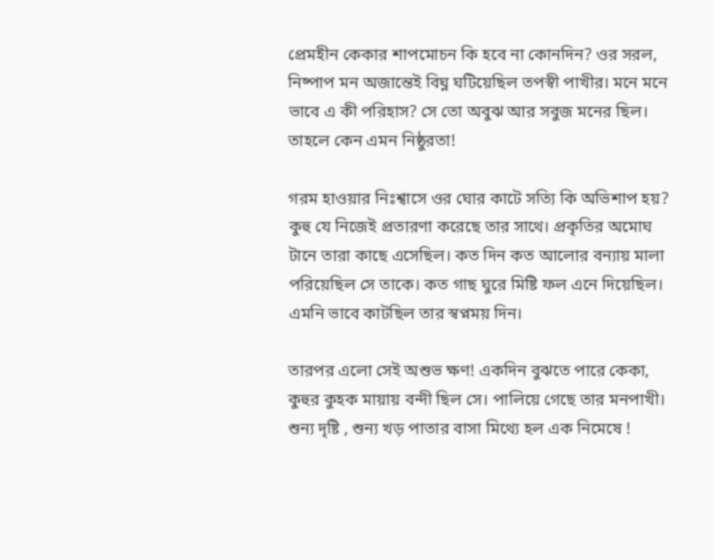প্রেমহীন কেকার শাপমোচন কি হবে না কোনদিন? ওর সরল, নিষ্পাপ মন অজান্তেই বিঘ্ন ঘটিয়েছিল তপস্বী পাখীর। মনে মনে ভাবে এ কী পরিহাস? সে তো অবুঝ আর সবুজ মনের ছিল। তাহলে কেন এমন নিষ্ঠুরতা!

গরম হাওয়ার নিঃশ্বাসে ওর ঘোর কাটে সত্যি কি অভিশাপ হয়? কুহু যে নিজেই প্রতারণা করেছে তার সাথে। প্রকৃতির অমোঘ টানে তারা কাছে এসেছিল। কত দিন কত আলোর বন্যায় মালা পরিয়েছিল সে তাকে। কত গাছ ঘুরে মিষ্টি ফল এনে দিয়েছিল। এমনি ভাবে কাটছিল তার স্বপ্নময় দিন।

তারপর এলো সেই অশুভ ক্ষণ! একদিন বুঝতে পারে কেকা, কুহুর কুহক মায়ায় বন্দী ছিল সে। পালিয়ে গেছে তার মনপাখী। শুন্য দৃষ্টি , শুন্য খড় পাতার বাসা মিথ্যে হল এক নিমেষে !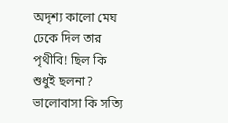অদৃশ্য কালো মেঘ ঢেকে দিল তার পৃথীবি! ছিল কি শুধুই ছলনা? ভালোবাসা কি সত্যি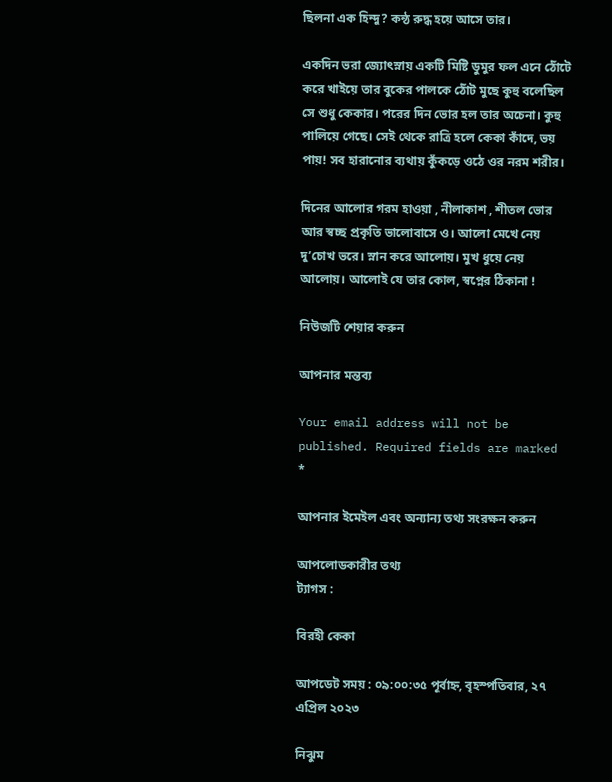ছিলনা এক হিন্দু? কন্ঠ রুদ্ধ হয়ে আসে তার।

একদিন ভরা জ্যোৎস্নায় একটি মিষ্টি ডুমুর ফল এনে ঠোঁটে করে খাইয়ে তার বুকের পালকে ঠোঁট মুছে কুহু বলেছিল সে শুধু কেকার। পরের দিন ভোর হল তার অচেনা। কুহু পালিয়ে গেছে। সেই থেকে রাত্রি হলে কেকা কাঁদে, ভয় পায়! সব হারানোর ব্যথায় কুঁকড়ে ওঠে ওর নরম শরীর।

দিনের আলোর গরম হাওয়া , নীলাকাশ , শীতল ভোর আর স্বচ্ছ প্রকৃতি ভালোবাসে ও। আলো মেখে নেয় দু’চোখ ভরে। স্নান করে আলোয়। মুখ ধুয়ে নেয় আলোয়। আলোই যে তার কোল, স্বপ্নের ঠিকানা !

নিউজটি শেয়ার করুন

আপনার মন্তব্য

Your email address will not be published. Required fields are marked *

আপনার ইমেইল এবং অন্যান্য তথ্য সংরক্ষন করুন

আপলোডকারীর তথ্য
ট্যাগস :

বিরহী কেকা

আপডেট সময় : ০৯:০০:৩৫ পূর্বাহ্ন, বৃহস্পতিবার, ২৭ এপ্রিল ২০২৩

নিঝুম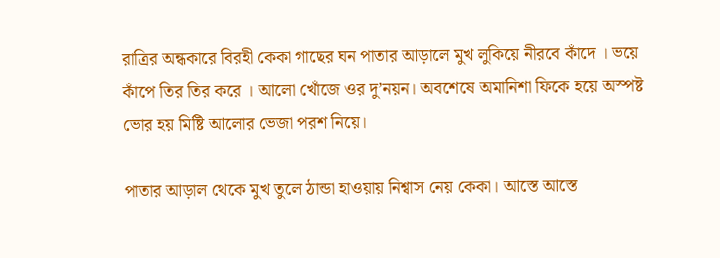রাত্রির অন্ধকারে বিরহী কেকা গাছের ঘন পাতার আড়ালে মুখ লুকিয়ে নীরবে কাঁদে । ভয়ে কাঁপে তির তির করে । আলো খোঁজে ওর দু’নয়ন। অবশেষে অমানিশা ফিকে হয়ে অস্পষ্ট ভোর হয় মিষ্টি আলোর ভেজা পরশ নিয়ে।

পাতার আড়াল থেকে মুখ তুলে ঠান্ডা হাওয়ায় নিশ্বাস নেয় কেকা। আস্তে আস্তে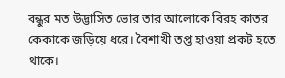বন্ধুর মত উদ্ভাসিত ভোর তার আলোকে বিরহ কাতর কেকাকে জড়িয়ে ধরে। বৈশাখী তপ্ত হাওয়া প্রকট হতে থাকে।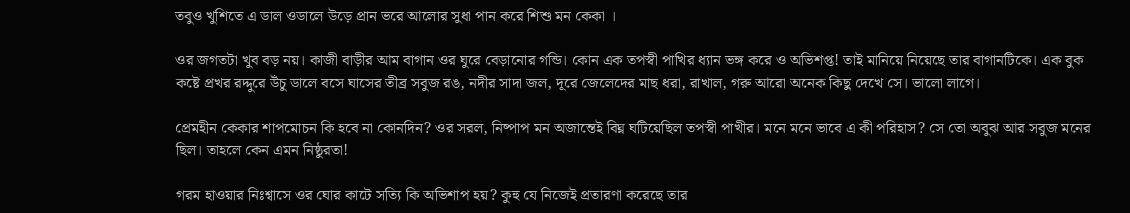তবুও খুশিতে এ ডাল ওডালে উড়ে প্রান ভরে আলোর সুধা পান করে শিশু মন কেকা ।

ওর জগতটা খুব বড় নয়। কাজী বাড়ীর আম বাগান ওর ঘুরে বেড়ানোর গন্ডি। কোন এক তপস্বী পাখির ধ্যান ভঙ্গ করে ও অভিশপ্ত! তাই মানিয়ে নিয়েছে তার বাগানটিকে। এক বুক কষ্টে প্রখর রদ্দুরে উঁচু ডালে বসে ঘাসের তীব্র সবুজ রঙ, নদীর সাদা জল, দূরে জেলেদের মাছ ধরা, রাখাল, গরু আরো অনেক কিছু দেখে সে। ভালো লাগে।

প্রেমহীন কেকার শাপমোচন কি হবে না কোনদিন? ওর সরল, নিষ্পাপ মন অজান্তেই বিঘ্ন ঘটিয়েছিল তপস্বী পাখীর। মনে মনে ভাবে এ কী পরিহাস? সে তো অবুঝ আর সবুজ মনের ছিল। তাহলে কেন এমন নিষ্ঠুরতা!

গরম হাওয়ার নিঃশ্বাসে ওর ঘোর কাটে সত্যি কি অভিশাপ হয়? কুহু যে নিজেই প্রতারণা করেছে তার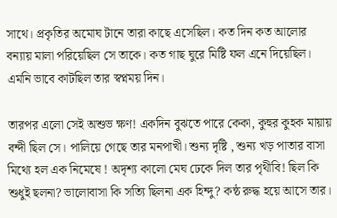সাথে। প্রকৃতির অমোঘ টানে তারা কাছে এসেছিল। কত দিন কত আলোর বন্যায় মালা পরিয়েছিল সে তাকে। কত গাছ ঘুরে মিষ্টি ফল এনে দিয়েছিল। এমনি ভাবে কাটছিল তার স্বপ্নময় দিন।

তারপর এলো সেই অশুভ ক্ষণ! একদিন বুঝতে পারে কেকা, কুহুর কুহক মায়ায় বন্দী ছিল সে। পালিয়ে গেছে তার মনপাখী। শুন্য দৃষ্টি , শুন্য খড় পাতার বাসা মিথ্যে হল এক নিমেষে ! অদৃশ্য কালো মেঘ ঢেকে দিল তার পৃথীবি! ছিল কি শুধুই ছলনা? ভালোবাসা কি সত্যি ছিলনা এক হিন্দু? কন্ঠ রুদ্ধ হয়ে আসে তার।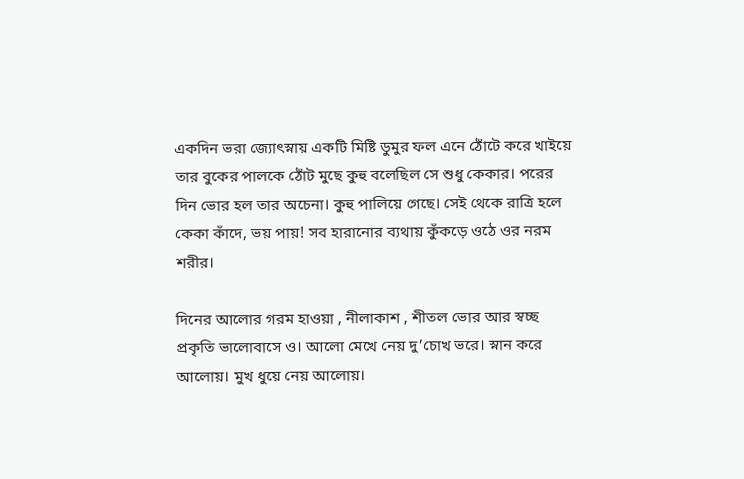একদিন ভরা জ্যোৎস্নায় একটি মিষ্টি ডুমুর ফল এনে ঠোঁটে করে খাইয়ে তার বুকের পালকে ঠোঁট মুছে কুহু বলেছিল সে শুধু কেকার। পরের দিন ভোর হল তার অচেনা। কুহু পালিয়ে গেছে। সেই থেকে রাত্রি হলে কেকা কাঁদে, ভয় পায়! সব হারানোর ব্যথায় কুঁকড়ে ওঠে ওর নরম শরীর।

দিনের আলোর গরম হাওয়া , নীলাকাশ , শীতল ভোর আর স্বচ্ছ প্রকৃতি ভালোবাসে ও। আলো মেখে নেয় দু’চোখ ভরে। স্নান করে আলোয়। মুখ ধুয়ে নেয় আলোয়।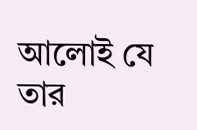আলোই যে তার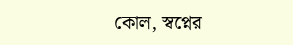কোল, স্বপ্নের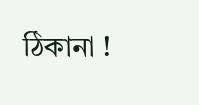ঠিকানা !